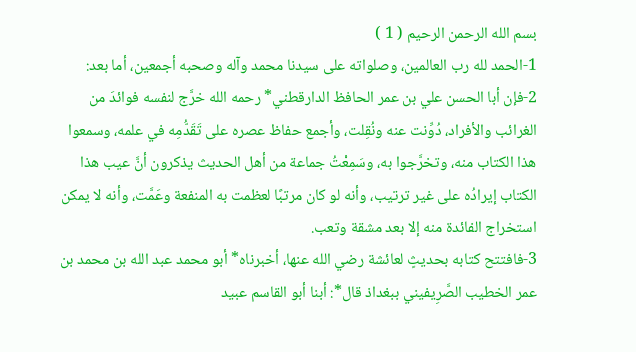بسم الله الرحمن الرحيم ( 1 )
1-الحمد لله رب العالمين، وصلواته على سيدنا محمد وآله وصحبه أجمعين، أما بعد:
2-فإن أبا الحسن علي بن عمر الحافظ الدارقطني* رحمه الله خرَّج لنفسه فوائدَ من
الغرائب والأفراد، دُوِّنت عنه ونُقِلت، وأجمع حفاظ عصره على تَقَدُّمِه في علمه، وسمعوا
هذا الكتاب منه، وتخرَّجوا به، وسَمِعْتُ جماعة من أهل الحديث يذكرون أنَّ عيب هذا
الكتاب إيرادُه على غير ترتيب، وأنه لو كان مرتبًا لعظمت به المنفعة وعَمَّت، وأنه لا يمكن
استخراج الفائدة منه إلا بعد مشقة وتعب.
3-فافتتح كتابه بحديثٍ لعائشة رضي الله عنها، أخبرناه* أبو محمد عبد الله بن محمد بن
عمر الخطيب الصَّرِيفيني ببغداذ قال*: أبنا أبو القاسم عبيد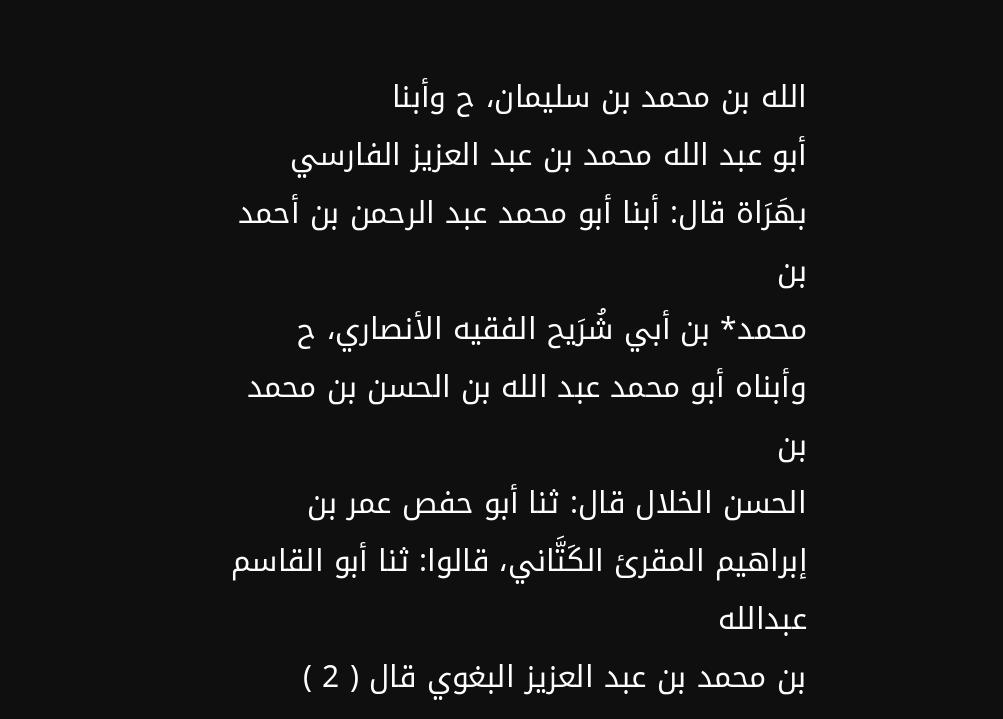الله بن محمد بن سليمان، ح وأبنا
أبو عبد الله محمد بن عبد العزيز الفارسي بهَرَاة قال: أبنا أبو محمد عبد الرحمن بن أحمد بن
محمد* بن أبي شُرَيح الفقيه الأنصاري، ح وأبناه أبو محمد عبد الله بن الحسن بن محمد بن
الحسن الخلال قال: ثنا أبو حفص عمر بن إبراهيم المقرئ الكَتَّاني، قالوا: ثنا أبو القاسم عبدالله
بن محمد بن عبد العزيز البغوي قال ( 2 )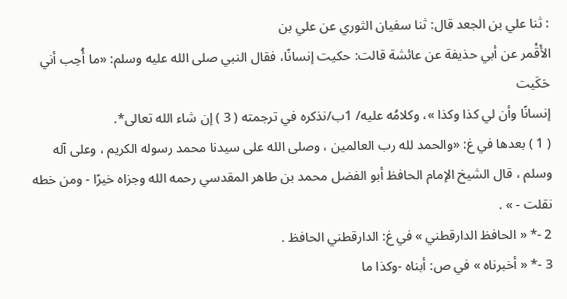: ثنا علي بن الجعد قال: ثنا سفيان الثوري عن علي بن
الأَقْمر عن أبي حذيفة عن عائشة قالت: حكيت إنسانًا، فقال النبي صلى الله عليه وسلم: «ما أُحِب أني حَكَيت
إنسانًا وأن لي كذا وكذا »، وكلامُه عليه/ 1ب/نذكره في ترجمته ( 3 ) إن شاء الله تعالى*.
( 1 ) بعدها في غ: «والحمد لله رب العالمين ، وصلى الله على سيدنا محمد رسوله الكريم ، وعلى آله وسلم ، قال الشيخ الإمام الحافظ أبو الفضل محمد بن طاهر المقدسي رحمه الله وجزاه خيرًا - ومن خطه نقلت - » .
2 -* « الحافظ الدارقطني » في غ: الدارقطني الحافظ .
3 -* « أخبرناه » في ص: أبناه -وكذا ما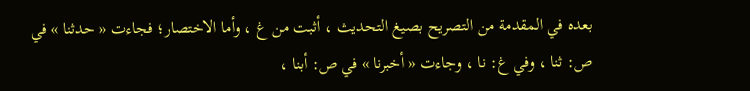بعده في المقدمة من التصريح بصيغ التحديث ، أثبت من غ ، وأما الاختصار؛ فجاءت « حدثنا » في ص: ثنا ، وفي غ: نا ، وجاءت « أخبرنا » في ص: أبنا ،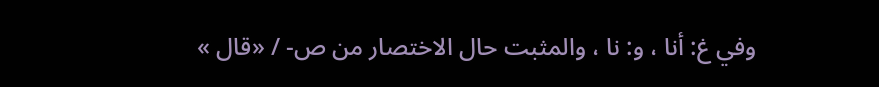وفي غ: أنا ، و: نا ، والمثبت حال الاختصار من ص- / «قال »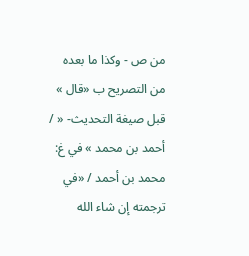من ص - وكذا ما بعده من التصريح ب «قال » قبل صيغة التحديث- « / أحمد بن محمد » في غ: محمد بن أحمد / «في ترجمته إن شاء الله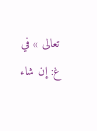تعالى » في غ: إن شاء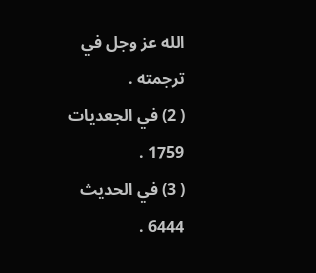الله عز وجل في ترجمته .
( 2) في الجعديات 1759 .
( 3) في الحديث 6444 .